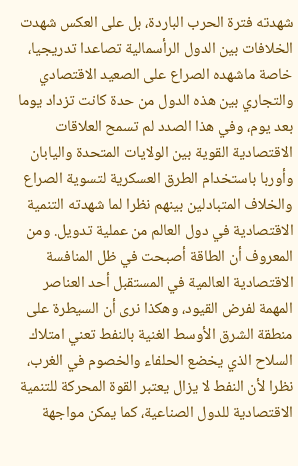شهدته فترة الحرب الباردة، بل على العكس شهدت الخلافات بين الدول الرأسمالية تصاعدا تدريجيا، خاصة ماشهده الصراع على الصعيد الاقتصادي والتجاري بين هذه الدول من حدة كانت تزداد يوما بعد يوم، وفي هذا الصدد لم تسمح العلاقات الاقتصادية القوية بين الولايات المتحدة واليابان وأوربا باستخدام الطرق العسكرية لتسوية الصراع والخلاف المتبادلين بينهم نظرا لما شهدته التنمية الاقتصادية في دول العالم من عملية تدويل. ومن المعروف أن الطاقة أصبحت في ظل المنافسة الاقتصادية العالمية في المستقبل أحد العناصر المهمة لفرض القيود، وهكذا نرى أن السيطرة على منطقة الشرق الأوسط الغنية بالنفط تعني امتلاك السلاح الذي يخضع الحلفاء والخصوم في الغرب، نظرا لأن النفط لا يزال يعتبر القوة المحركة للتنمية الاقتصادية للدول الصناعية، كما يمكن مواجهة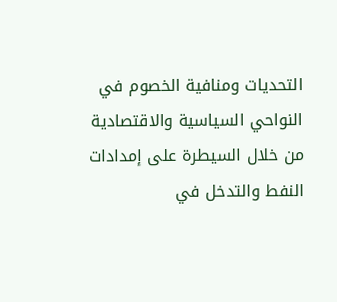التحديات ومنافية الخصوم في النواحي السياسية والاقتصادية من خلال السيطرة على إمدادات النفط والتدخل في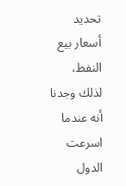تحديد أسعار بيع النفط، لذلك وجدنا أنه عندما اسرعت الدول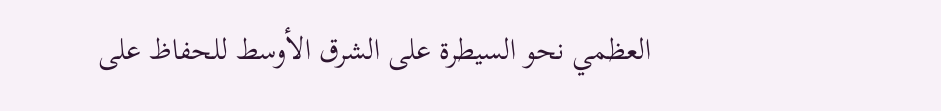العظمي نحو السيطرة على الشرق الأوسط للحفاظ على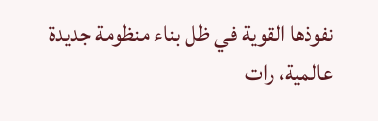نفوذها القوية في ظل بناء منظومة جديدة عالمية، رات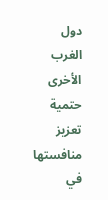دول الغرب الأخرى حتمية تعزيز منافستها في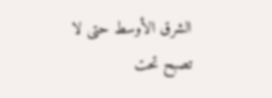الشرق الأوسط حتى لا تصبح تحت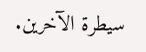سيطرة الآخرين.